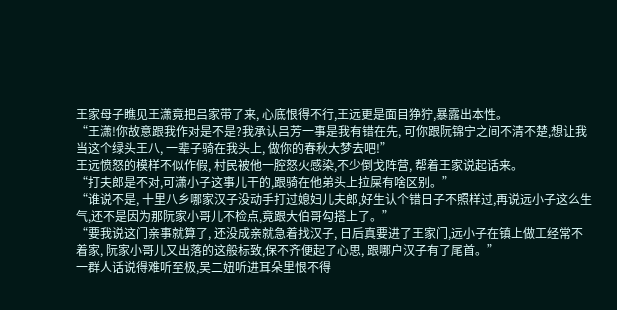王家母子瞧见王潇竟把吕家带了来, 心底恨得不行,王远更是面目狰狞,暴露出本性。
“王潇!你故意跟我作对是不是?我承认吕芳一事是我有错在先, 可你跟阮锦宁之间不清不楚,想让我当这个绿头王八, 一辈子骑在我头上, 做你的春秋大梦去吧!”
王远愤怒的模样不似作假, 村民被他一腔怒火感染,不少倒戈阵营, 帮着王家说起话来。
“打夫郎是不对,可潇小子这事儿干的,跟骑在他弟头上拉屎有啥区别。”
“谁说不是, 十里八乡哪家汉子没动手打过媳妇儿夫郎,好生认个错日子不照样过,再说远小子这么生气,还不是因为那阮家小哥儿不检点,竟跟大伯哥勾搭上了。”
“要我说这门亲事就算了, 还没成亲就急着找汉子, 日后真要进了王家门,远小子在镇上做工经常不着家, 阮家小哥儿又出落的这般标致,保不齐便起了心思, 跟哪户汉子有了尾首。”
一群人话说得难听至极,吴二妞听进耳朵里恨不得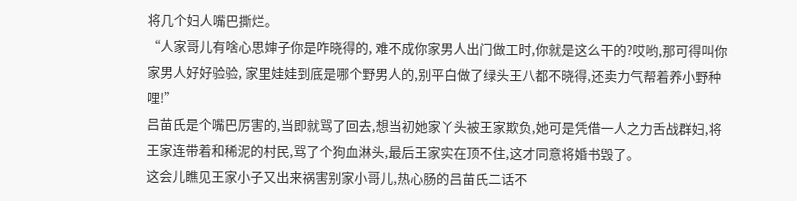将几个妇人嘴巴撕烂。
“人家哥儿有啥心思婶子你是咋晓得的, 难不成你家男人出门做工时,你就是这么干的?哎哟,那可得叫你家男人好好验验, 家里娃娃到底是哪个野男人的,别平白做了绿头王八都不晓得,还卖力气帮着养小野种哩!”
吕苗氏是个嘴巴厉害的,当即就骂了回去,想当初她家丫头被王家欺负,她可是凭借一人之力舌战群妇,将王家连带着和稀泥的村民,骂了个狗血淋头,最后王家实在顶不住,这才同意将婚书毁了。
这会儿瞧见王家小子又出来祸害别家小哥儿,热心肠的吕苗氏二话不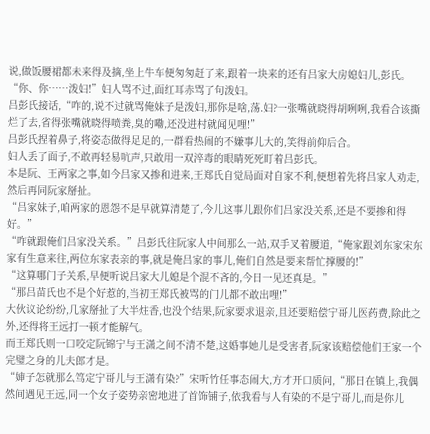说,做饭腰裙都未来得及摘,坐上牛车便匆匆赶了来,跟着一块来的还有吕家大房媳妇儿,彭氏。
“你、你……泼妇!”妇人骂不过,面红耳赤骂了句泼妇。
吕彭氏接话,“咋的,说不过就骂俺妹子是泼妇,那你是啥,荡.妇?一张嘴就晓得胡咧咧,我看合该撕烂了去,省得张嘴就晓得喷粪,臭的嘞,还没进村就闻见哩!”
吕彭氏捏着鼻子,将姿态做得足足的,一群看热闹的不嫌事儿大的,笑得前仰后合。
妇人丢了面子,不敢再轻易吭声,只敢用一双淬毒的眼睛死死盯着吕彭氏。
本是阮、王两家之事,如今吕家又掺和进来,王郑氏自觉局面对自家不利,便想着先将吕家人劝走,然后再同阮家掰扯。
“吕家妹子,咱两家的恩怨不是早就算清楚了,今儿这事儿跟你们吕家没关系,还是不要掺和得好。”
“咋就跟俺们吕家没关系。”吕彭氏往阮家人中间那么一站,双手叉着腰道,“俺家跟刘东家宋东家有生意来往,两位东家表亲的事,就是俺吕家的事儿,俺们自然是要来帮忙撑腰的!”
“这算哪门子关系,早便听说吕家大儿媳是个混不吝的,今日一见还真是。”
“那吕苗氏也不是个好惹的,当初王郑氏被骂的门儿都不敢出哩!”
大伙议论纷纷,几家掰扯了大半炷香,也没个结果,阮家要求退亲,且还要赔偿宁哥儿医药费,除此之外,还得将王远打一顿才能解气。
而王郑氏则一口咬定阮锦宁与王潇之间不清不楚,这婚事她儿是受害者,阮家该赔偿他们王家一个完璧之身的儿夫郎才是。
“婶子怎就那么笃定宁哥儿与王潇有染?”宋听竹任事态闹大,方才开口质问,“那日在镇上,我偶然间遇见王远,同一个女子姿势亲密地进了首饰铺子,依我看与人有染的不是宁哥儿,而是你儿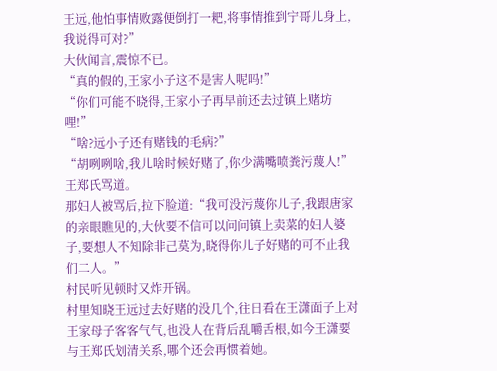王远,他怕事情败露便倒打一耙,将事情推到宁哥儿身上,我说得可对?”
大伙闻言,震惊不已。
“真的假的,王家小子这不是害人呢吗!”
“你们可能不晓得,王家小子再早前还去过镇上赌坊哩!”
“啥?远小子还有赌钱的毛病?”
“胡咧咧啥,我儿啥时候好赌了,你少满嘴喷粪污蔑人!”王郑氏骂道。
那妇人被骂后,拉下脸道:“我可没污蔑你儿子,我跟唐家的亲眼瞧见的,大伙要不信可以问问镇上卖菜的妇人婆子,要想人不知除非己莫为,晓得你儿子好赌的可不止我们二人。”
村民听见顿时又炸开锅。
村里知晓王远过去好赌的没几个,往日看在王潇面子上对王家母子客客气气,也没人在背后乱嚼舌根,如今王潇要与王郑氏划清关系,哪个还会再惯着她。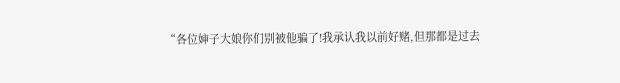“各位婶子大娘你们别被他骗了!我承认我以前好赌,但那都是过去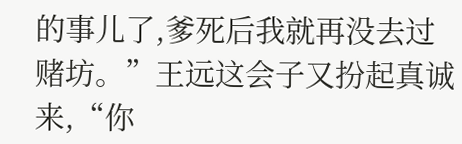的事儿了,爹死后我就再没去过赌坊。”王远这会子又扮起真诚来,“你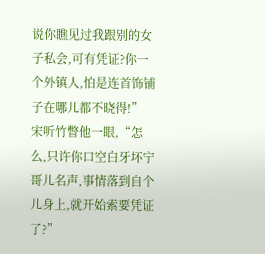说你瞧见过我跟别的女子私会,可有凭证?你一个外镇人,怕是连首饰铺子在哪儿都不晓得!”
宋听竹瞥他一眼,“怎么,只许你口空白牙坏宁哥儿名声,事情落到自个儿身上,就开始索要凭证了?”